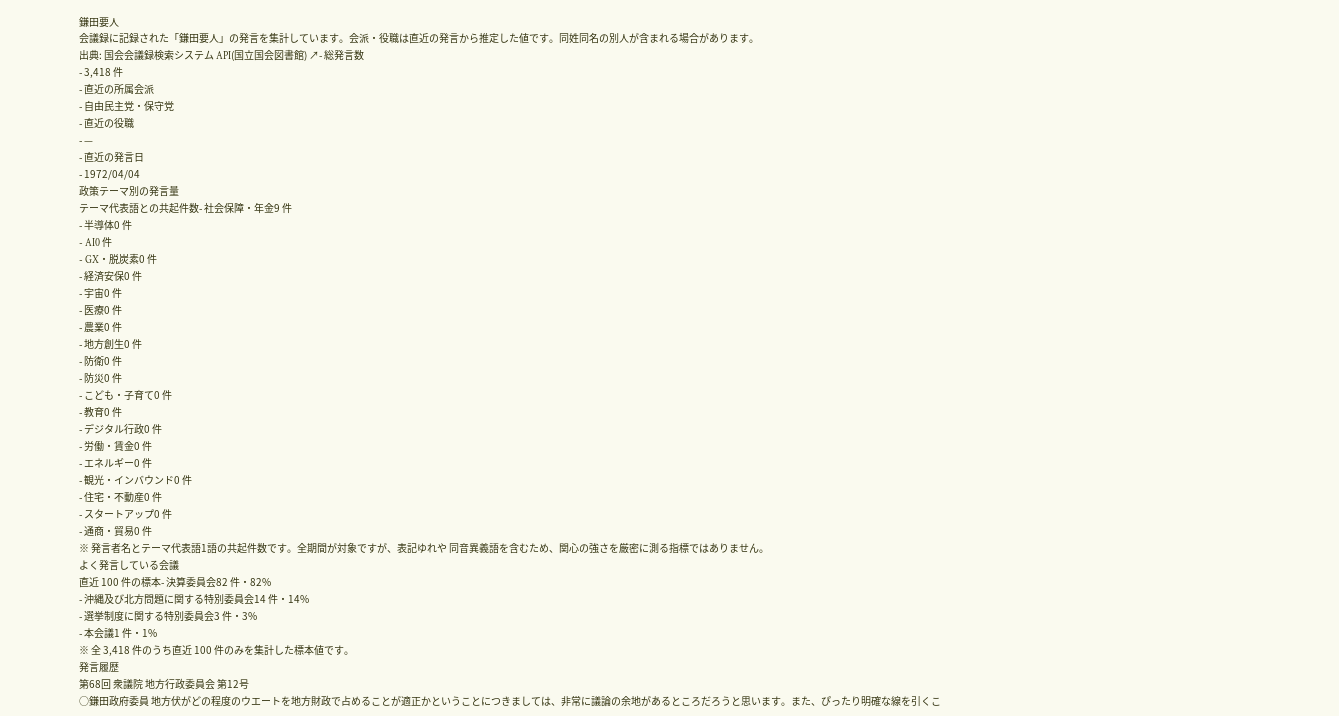鎌田要人
会議録に記録された「鎌田要人」の発言を集計しています。会派・役職は直近の発言から推定した値です。同姓同名の別人が含まれる場合があります。
出典: 国会会議録検索システム API(国立国会図書館) ↗- 総発言数
- 3,418 件
- 直近の所属会派
- 自由民主党・保守党
- 直近の役職
- —
- 直近の発言日
- 1972/04/04
政策テーマ別の発言量
テーマ代表語との共起件数- 社会保障・年金9 件
- 半導体0 件
- AI0 件
- GX・脱炭素0 件
- 経済安保0 件
- 宇宙0 件
- 医療0 件
- 農業0 件
- 地方創生0 件
- 防衛0 件
- 防災0 件
- こども・子育て0 件
- 教育0 件
- デジタル行政0 件
- 労働・賃金0 件
- エネルギー0 件
- 観光・インバウンド0 件
- 住宅・不動産0 件
- スタートアップ0 件
- 通商・貿易0 件
※ 発言者名とテーマ代表語1語の共起件数です。全期間が対象ですが、表記ゆれや 同音異義語を含むため、関心の強さを厳密に測る指標ではありません。
よく発言している会議
直近 100 件の標本- 決算委員会82 件・82%
- 沖縄及び北方問題に関する特別委員会14 件・14%
- 選挙制度に関する特別委員会3 件・3%
- 本会議1 件・1%
※ 全 3,418 件のうち直近 100 件のみを集計した標本値です。
発言履歴
第68回 衆議院 地方行政委員会 第12号
○鎌田政府委員 地方伏がどの程度のウエートを地方財政で占めることが適正かということにつきましては、非常に議論の余地があるところだろうと思います。また、ぴったり明確な線を引くこ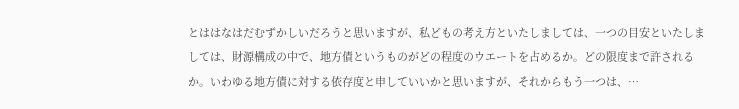とははなはだむずかしいだろうと思いますが、私どもの考え方といたしましては、一つの目安といたしましては、財源構成の中で、地方債というものがどの程度のウエートを占めるか。どの限度まで許されるか。いわゆる地方債に対する依存度と申していいかと思いますが、それからもう一つは、…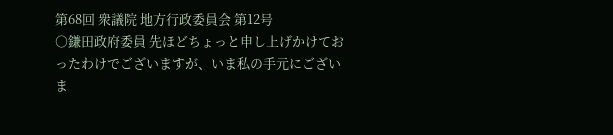第68回 衆議院 地方行政委員会 第12号
○鎌田政府委員 先ほどちょっと申し上げかけておったわけでございますが、いま私の手元にございま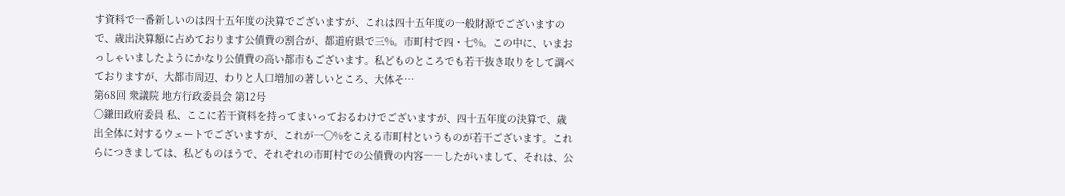す資料で一番新しいのは四十五年度の決算でございますが、これは四十五年度の一般財源でございますので、歳出決算額に占めております公債費の割合が、都道府県で三%。市町村で四・七%。この中に、いまおっしゃいましたようにかなり公債費の高い都市もございます。私どものところでも若干抜き取りをして調べておりますが、大都市周辺、わりと人口増加の著しいところ、大体そ…
第68回 衆議院 地方行政委員会 第12号
○鎌田政府委員 私、ここに若干資料を持ってまいっておるわけでございますが、四十五年度の決算で、歳出全体に対するウェートでございますが、これが一〇%をこえる市町村というものが若干ございます。これらにつきましては、私どものほうで、それぞれの市町村での公債費の内容――したがいまして、それは、公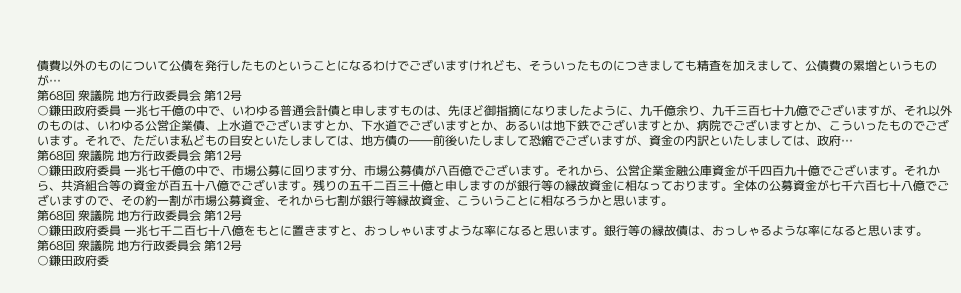債費以外のものについて公債を発行したものということになるわけでございますけれども、そういったものにつきましても精査を加えまして、公債費の累増というものが…
第68回 衆議院 地方行政委員会 第12号
○鎌田政府委員 一兆七千億の中で、いわゆる普通会計債と申しますものは、先ほど御指摘になりましたように、九千億余り、九千三百七十九億でございますが、それ以外のものは、いわゆる公営企業債、上水道でございますとか、下水道でございますとか、あるいは地下鉄でございますとか、病院でございますとか、こういったものでございます。それで、ただいま私どもの目安といたしましては、地方債の――前後いたしまして恐縮でございますが、資金の内訳といたしましては、政府…
第68回 衆議院 地方行政委員会 第12号
○鎌田政府委員 一兆七千億の中で、市場公募に回ります分、市場公募債が八百億でございます。それから、公営企業金融公庫資金が千四百九十億でございます。それから、共済組合等の資金が百五十八億でございます。残りの五千二百三十億と申しますのが銀行等の縁故資金に相なっております。全体の公募資金が七千六百七十八億でございますので、その約一割が市場公募資金、それから七割が銀行等縁故資金、こういうことに相なろうかと思います。
第68回 衆議院 地方行政委員会 第12号
○鎌田政府委員 一兆七千二百七十八億をもとに置きますと、おっしゃいますような率になると思います。銀行等の縁故債は、おっしゃるような率になると思います。
第68回 衆議院 地方行政委員会 第12号
○鎌田政府委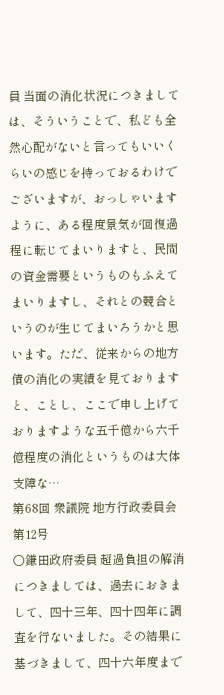員 当面の消化状況につきましては、そういうことで、私ども全然心配がないと言ってもいいくらいの感じを持っておるわけでございますが、おっしゃいますように、ある程度景気が回復過程に転じてまいりますと、民間の資金需要というものもふえてまいりますし、それとの競合というのが生じてまいろうかと思います。ただ、従来からの地方債の消化の実績を見ておりますと、ことし、ここで申し上げておりますような五千億から六千億程度の消化というものは大体支障な…
第68回 衆議院 地方行政委員会 第12号
○鎌田政府委員 超過負担の解消につきましては、過去におきまして、四十三年、四十四年に調査を行ないました。その結果に基づきまして、四十六年度まで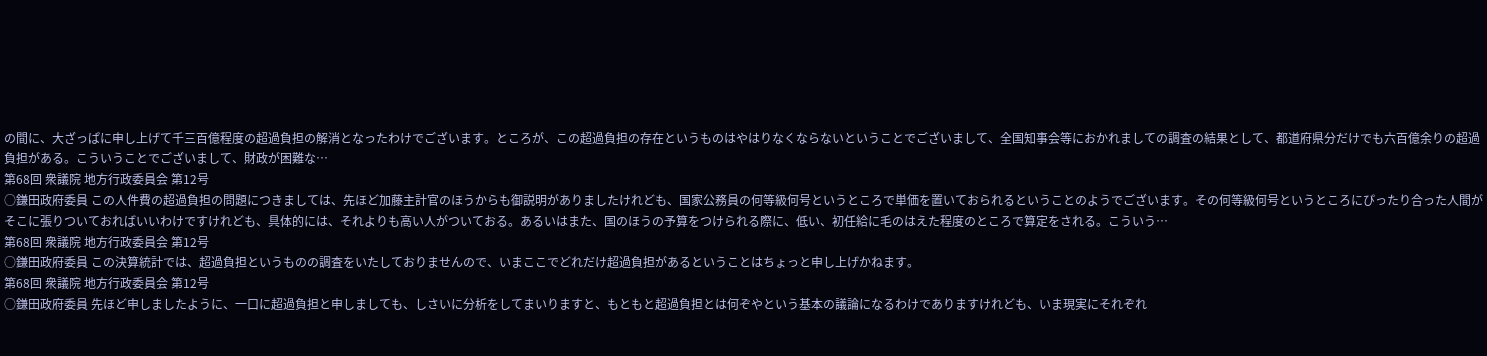の間に、大ざっぱに申し上げて千三百億程度の超過負担の解消となったわけでございます。ところが、この超過負担の存在というものはやはりなくならないということでございまして、全国知事会等におかれましての調査の結果として、都道府県分だけでも六百億余りの超過負担がある。こういうことでございまして、財政が困難な…
第68回 衆議院 地方行政委員会 第12号
○鎌田政府委員 この人件費の超過負担の問題につきましては、先ほど加藤主計官のほうからも御説明がありましたけれども、国家公務員の何等級何号というところで単価を置いておられるということのようでございます。その何等級何号というところにぴったり合った人間がそこに張りついておればいいわけですけれども、具体的には、それよりも高い人がついておる。あるいはまた、国のほうの予算をつけられる際に、低い、初任給に毛のはえた程度のところで算定をされる。こういう…
第68回 衆議院 地方行政委員会 第12号
○鎌田政府委員 この決算統計では、超過負担というものの調査をいたしておりませんので、いまここでどれだけ超過負担があるということはちょっと申し上げかねます。
第68回 衆議院 地方行政委員会 第12号
○鎌田政府委員 先ほど申しましたように、一口に超過負担と申しましても、しさいに分析をしてまいりますと、もともと超過負担とは何ぞやという基本の議論になるわけでありますけれども、いま現実にそれぞれ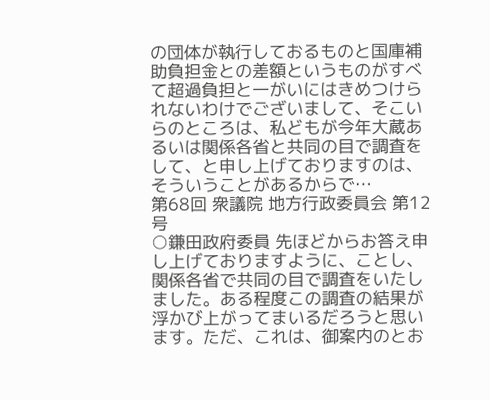の団体が執行しておるものと国庫補助負担金との差額というものがすべて超過負担と一がいにはきめつけられないわけでございまして、そこいらのところは、私どもが今年大蔵あるいは関係各省と共同の目で調査をして、と申し上げておりますのは、そういうことがあるからで…
第68回 衆議院 地方行政委員会 第12号
○鎌田政府委員 先ほどからお答え申し上げておりますように、ことし、関係各省で共同の目で調査をいたしました。ある程度この調査の結果が浮かび上がってまいるだろうと思います。ただ、これは、御案内のとお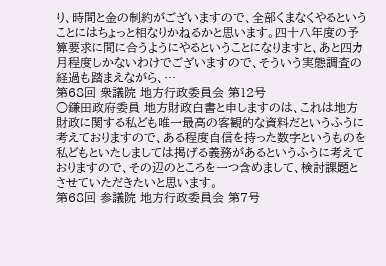り、時間と金の制約がございますので、全部くまなくやるということにはちょっと相なりかねるかと思います。四十八年度の予算要求に間に合うようにやるということになりますと、あと四カ月程度しかないわけでございますので、そういう実態調査の経過も踏まえながら、…
第68回 衆議院 地方行政委員会 第12号
○鎌田政府委員 地方財政白書と申しますのは、これは地方財政に関する私ども唯一最高の客観的な資料だというふうに考えておりますので、ある程度自信を持った数字というものを私どもといたしましては掲げる義務があるというふうに考えておりますので、その辺のところを一つ含めまして、検討課題とさせていただきたいと思います。
第68回 参議院 地方行政委員会 第7号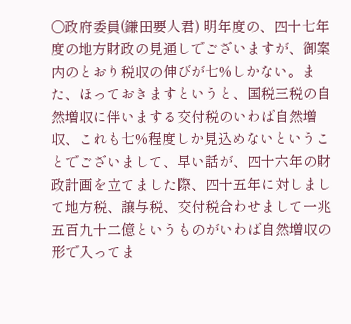○政府委員(鎌田要人君) 明年度の、四十七年度の地方財政の見通しでございますが、御案内のとおり税収の伸びが七%しかない。また、ほっておきますというと、国税三税の自然増収に伴いまする交付税のいわば自然増収、これも七%程度しか見込めないということでございまして、早い話が、四十六年の財政計画を立てました際、四十五年に対しまして地方税、譲与税、交付税合わせまして一兆五百九十二億というものがいわば自然増収の形で入ってま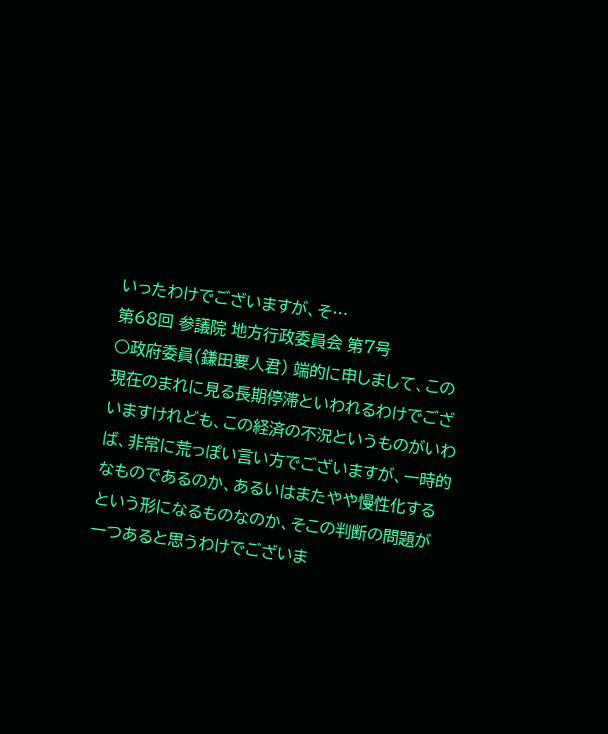いったわけでございますが、そ…
第68回 参議院 地方行政委員会 第7号
○政府委員(鎌田要人君) 端的に申しまして、この現在のまれに見る長期停滞といわれるわけでございますけれども、この経済の不況というものがいわば、非常に荒っぽい言い方でございますが、一時的なものであるのか、あるいはまたやや慢性化するという形になるものなのか、そこの判断の問題が一つあると思うわけでございま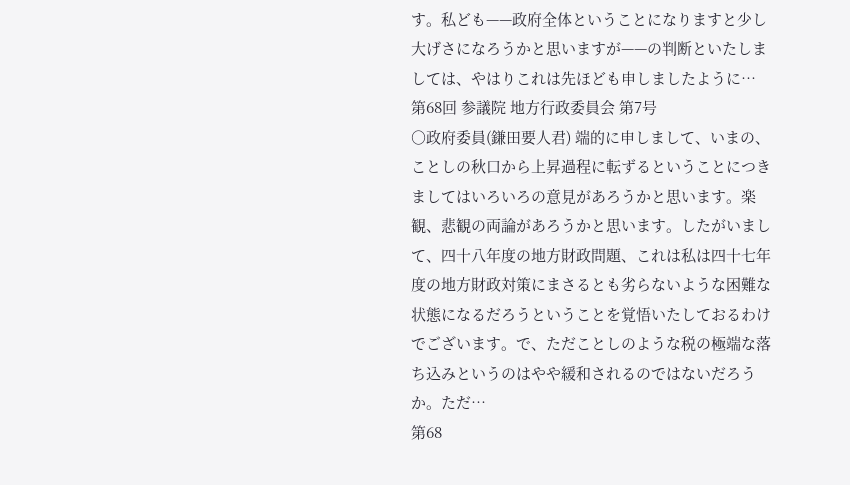す。私ども——政府全体ということになりますと少し大げさになろうかと思いますが——の判断といたしましては、やはりこれは先ほども申しましたように…
第68回 参議院 地方行政委員会 第7号
○政府委員(鎌田要人君) 端的に申しまして、いまの、ことしの秋口から上昇過程に転ずるということにつきましてはいろいろの意見があろうかと思います。楽観、悲観の両論があろうかと思います。したがいまして、四十八年度の地方財政問題、これは私は四十七年度の地方財政対策にまさるとも劣らないような困難な状態になるだろうということを覚悟いたしておるわけでございます。で、ただことしのような税の極端な落ち込みというのはやや緩和されるのではないだろうか。ただ…
第68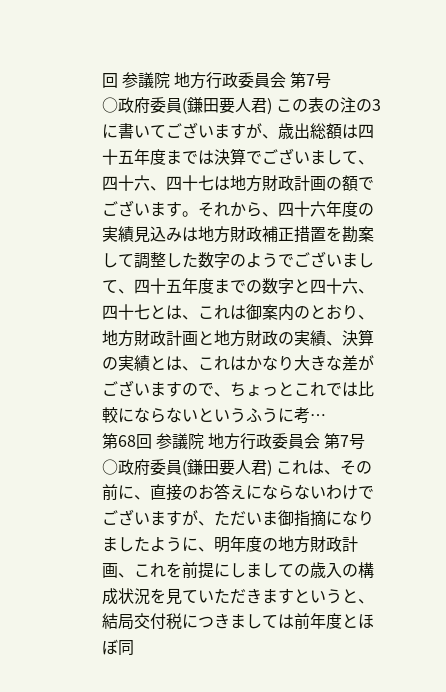回 参議院 地方行政委員会 第7号
○政府委員(鎌田要人君) この表の注の3に書いてございますが、歳出総額は四十五年度までは決算でございまして、四十六、四十七は地方財政計画の額でございます。それから、四十六年度の実績見込みは地方財政補正措置を勘案して調整した数字のようでございまして、四十五年度までの数字と四十六、四十七とは、これは御案内のとおり、地方財政計画と地方財政の実績、決算の実績とは、これはかなり大きな差がございますので、ちょっとこれでは比較にならないというふうに考…
第68回 参議院 地方行政委員会 第7号
○政府委員(鎌田要人君) これは、その前に、直接のお答えにならないわけでございますが、ただいま御指摘になりましたように、明年度の地方財政計画、これを前提にしましての歳入の構成状況を見ていただきますというと、結局交付税につきましては前年度とほぼ同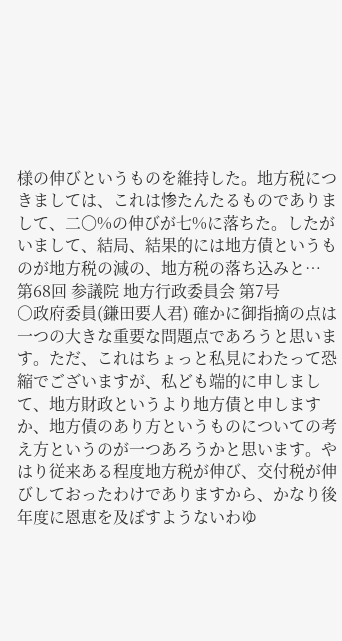様の伸びというものを維持した。地方税につきましては、これは惨たんたるものでありまして、二〇%の伸びが七%に落ちた。したがいまして、結局、結果的には地方債というものが地方税の減の、地方税の落ち込みと…
第68回 参議院 地方行政委員会 第7号
○政府委員(鎌田要人君) 確かに御指摘の点は一つの大きな重要な問題点であろうと思います。ただ、これはちょっと私見にわたって恐縮でございますが、私ども端的に申しまして、地方財政というより地方債と申しますか、地方債のあり方というものについての考え方というのが一つあろうかと思います。やはり従来ある程度地方税が伸び、交付税が伸びしておったわけでありますから、かなり後年度に恩恵を及ぼすようないわゆ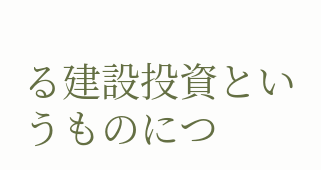る建設投資というものにつ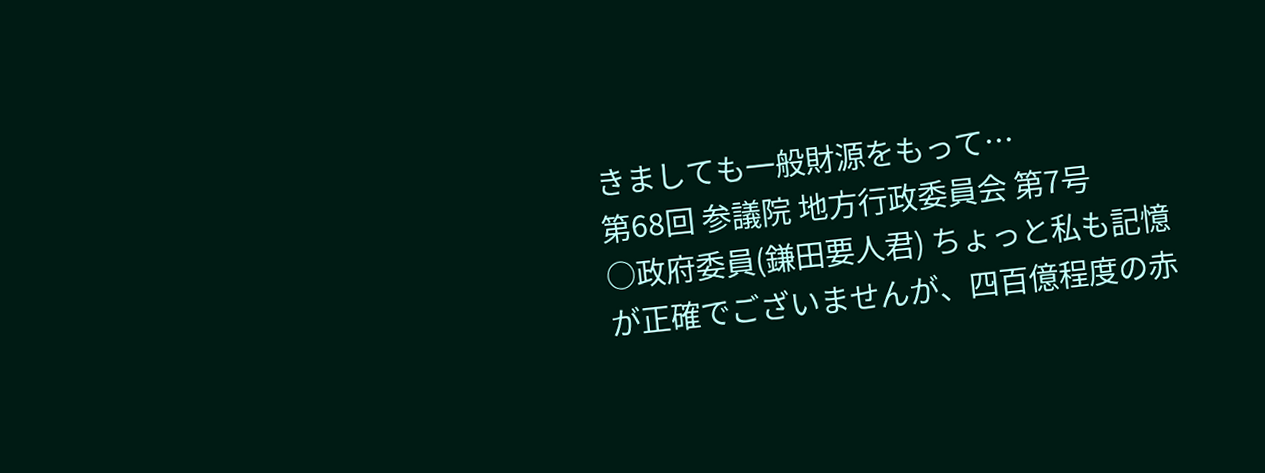きましても一般財源をもって…
第68回 参議院 地方行政委員会 第7号
○政府委員(鎌田要人君) ちょっと私も記憶が正確でございませんが、四百億程度の赤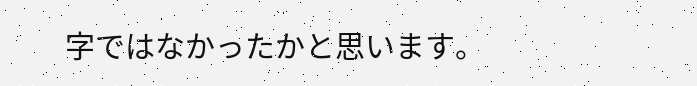字ではなかったかと思います。